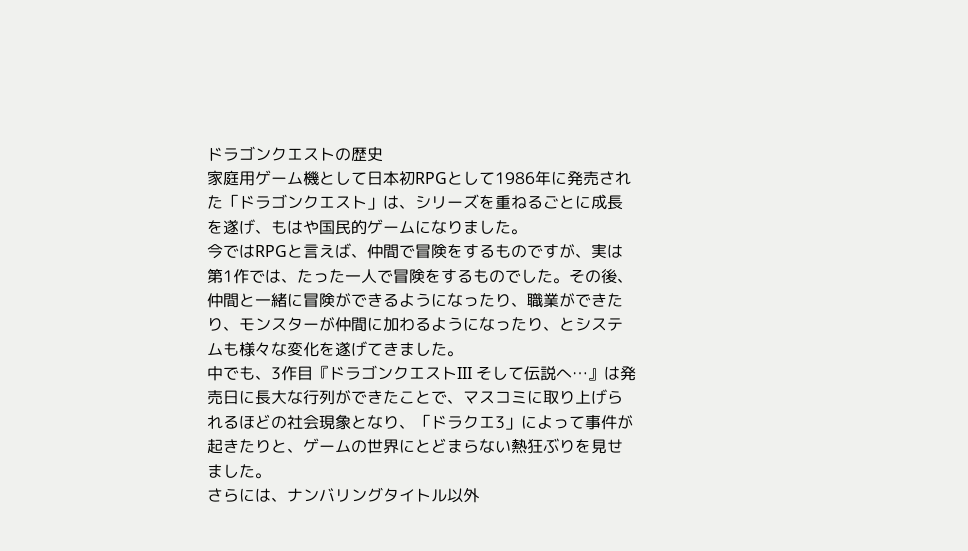ドラゴンクエストの歴史
家庭用ゲーム機として日本初RPGとして1986年に発売された「ドラゴンクエスト」は、シリーズを重ねるごとに成長を遂げ、もはや国民的ゲームになりました。
今ではRPGと言えば、仲間で冒険をするものですが、実は第1作では、たった一人で冒険をするものでした。その後、仲間と一緒に冒険ができるようになったり、職業ができたり、モンスターが仲間に加わるようになったり、とシステムも様々な変化を遂げてきました。
中でも、3作目『ドラゴンクエストIII そして伝説へ…』は発売日に長大な行列ができたことで、マスコミに取り上げられるほどの社会現象となり、「ドラクエ3」によって事件が起きたりと、ゲームの世界にとどまらない熱狂ぶりを見せました。
さらには、ナンバリングタイトル以外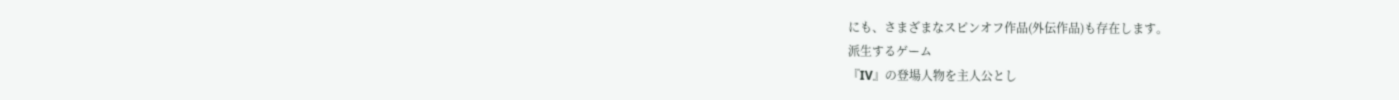にも、さまざまなスピンオフ作品(外伝作品)も存在します。
派生するゲーム
『IV』の登場人物を主人公とし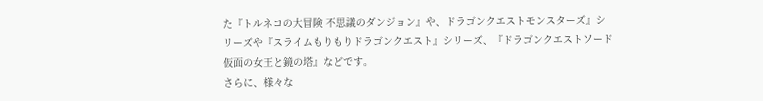た『トルネコの大冒険 不思議のダンジョン』や、ドラゴンクエストモンスターズ』シリーズや『スライムもりもりドラゴンクエスト』シリーズ、『ドラゴンクエストソード 仮面の女王と鏡の塔』などです。
さらに、様々な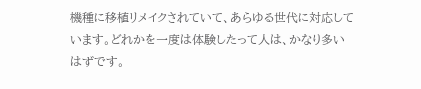機種に移植リメイクされていて、あらゆる世代に対応しています。どれかを一度は体験したって人は、かなり多いはずです。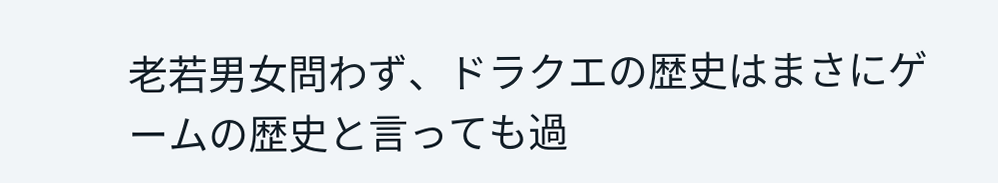老若男女問わず、ドラクエの歴史はまさにゲームの歴史と言っても過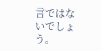言ではないでしょう。